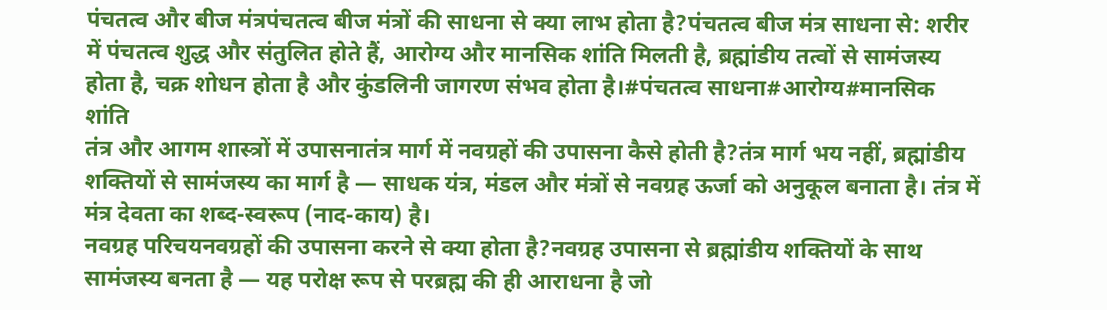पंचतत्व और बीज मंत्रपंचतत्व बीज मंत्रों की साधना से क्या लाभ होता है?पंचतत्व बीज मंत्र साधना से: शरीर में पंचतत्व शुद्ध और संतुलित होते हैं, आरोग्य और मानसिक शांति मिलती है, ब्रह्मांडीय तत्वों से सामंजस्य होता है, चक्र शोधन होता है और कुंडलिनी जागरण संभव होता है।#पंचतत्व साधना#आरोग्य#मानसिक शांति
तंत्र और आगम शास्त्रों में उपासनातंत्र मार्ग में नवग्रहों की उपासना कैसे होती है?तंत्र मार्ग भय नहीं, ब्रह्मांडीय शक्तियों से सामंजस्य का मार्ग है — साधक यंत्र, मंडल और मंत्रों से नवग्रह ऊर्जा को अनुकूल बनाता है। तंत्र में मंत्र देवता का शब्द-स्वरूप (नाद-काय) है।
नवग्रह परिचयनवग्रहों की उपासना करने से क्या होता है?नवग्रह उपासना से ब्रह्मांडीय शक्तियों के साथ सामंजस्य बनता है — यह परोक्ष रूप से परब्रह्म की ही आराधना है जो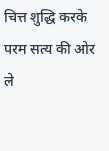चित्त शुद्धि करके परम सत्य की ओर ले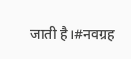जाती है।#नवग्रह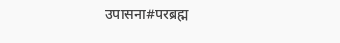उपासना#परब्रह्म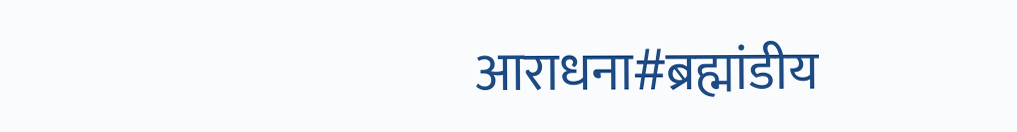आराधना#ब्रह्मांडीय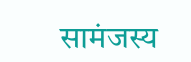सामंजस्य